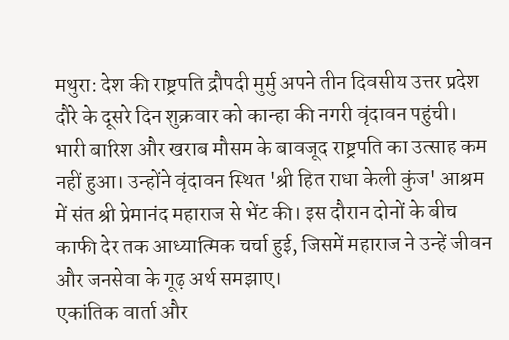मथुरा: देश की राष्ट्रपति द्रौपदी मुर्मु अपने तीन दिवसीय उत्तर प्रदेश दौरे के दूसरे दिन शुक्रवार को कान्हा की नगरी वृंदावन पहुंची। भारी बारिश और खराब मौसम के बावजूद राष्ट्रपति का उत्साह कम नहीं हुआ। उन्होंने वृंदावन स्थित 'श्री हित राधा केली कुंज' आश्रम में संत श्री प्रेमानंद महाराज से भेंट की। इस दौरान दोनों के बीच काफी देर तक आध्यात्मिक चर्चा हुई, जिसमें महाराज ने उन्हें जीवन और जनसेवा के गूढ़ अर्थ समझाए।
एकांतिक वार्ता और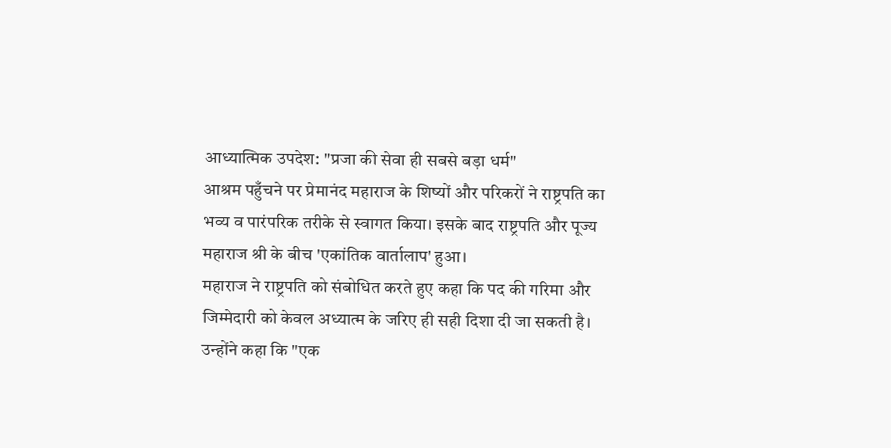आध्यात्मिक उपदेश: "प्रजा की सेवा ही सबसे बड़ा धर्म"
आश्रम पहुँचने पर प्रेमानंद महाराज के शिष्यों और परिकरों ने राष्ट्रपति का भव्य व पारंपरिक तरीके से स्वागत किया। इसके बाद राष्ट्रपति और पूज्य महाराज श्री के बीच 'एकांतिक वार्तालाप' हुआ।
महाराज ने राष्ट्रपति को संबोधित करते हुए कहा कि पद की गरिमा और जिम्मेदारी को केवल अध्यात्म के जरिए ही सही दिशा दी जा सकती है। उन्होंने कहा कि "एक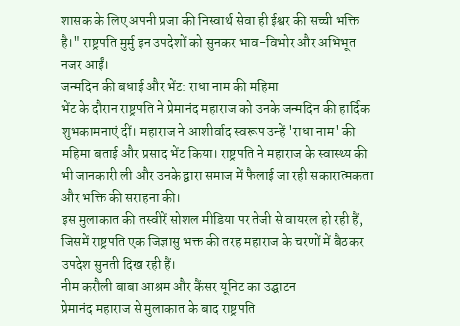शासक के लिए अपनी प्रजा की निस्वार्थ सेवा ही ईश्वर की सच्ची भक्ति है।" राष्ट्रपति मुर्मु इन उपदेशों को सुनकर भाव-विभोर और अभिभूत नजर आईं।
जन्मदिन की बधाई और भेंट: राधा नाम की महिमा
भेंट के दौरान राष्ट्रपति ने प्रेमानंद महाराज को उनके जन्मदिन की हार्दिक शुभकामनाएं दीं। महाराज ने आशीर्वाद स्वरूप उन्हें 'राधा नाम' की महिमा बताई और प्रसाद भेंट किया। राष्ट्रपति ने महाराज के स्वास्थ्य की भी जानकारी ली और उनके द्वारा समाज में फैलाई जा रही सकारात्मकता और भक्ति की सराहना की।
इस मुलाकात की तस्वीरें सोशल मीडिया पर तेजी से वायरल हो रही हैं, जिसमें राष्ट्रपति एक जिज्ञासु भक्त की तरह महाराज के चरणों में बैठकर उपदेश सुनती दिख रही हैं।
नीम करौली बाबा आश्रम और कैंसर यूनिट का उद्घाटन
प्रेमानंद महाराज से मुलाकात के बाद राष्ट्रपति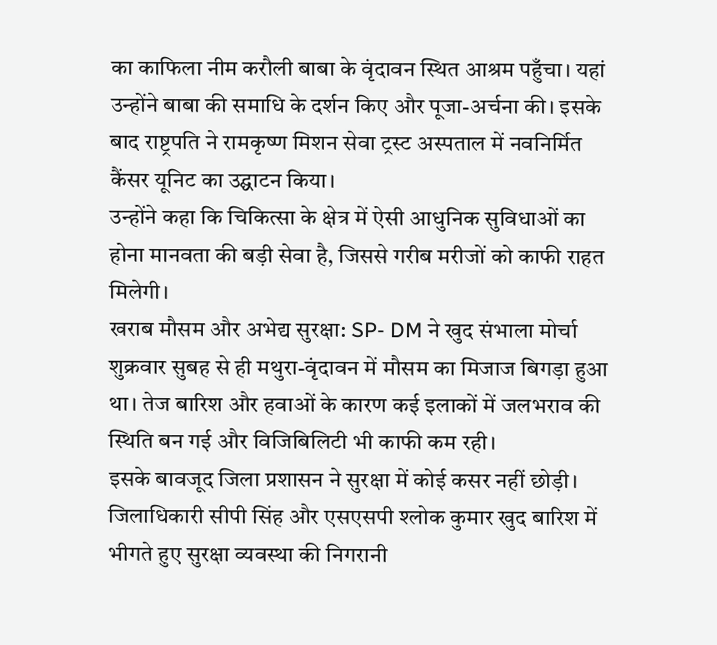का काफिला नीम करौली बाबा के वृंदावन स्थित आश्रम पहुँचा। यहां उन्होंने बाबा की समाधि के दर्शन किए और पूजा-अर्चना की। इसके बाद राष्ट्रपति ने रामकृष्ण मिशन सेवा ट्रस्ट अस्पताल में नवनिर्मित कैंसर यूनिट का उद्घाटन किया।
उन्होंने कहा कि चिकित्सा के क्षेत्र में ऐसी आधुनिक सुविधाओं का होना मानवता की बड़ी सेवा है, जिससे गरीब मरीजों को काफी राहत मिलेगी।
खराब मौसम और अभेद्य सुरक्षा: SP- DM ने खुद संभाला मोर्चा
शुक्रवार सुबह से ही मथुरा-वृंदावन में मौसम का मिजाज बिगड़ा हुआ था। तेज बारिश और हवाओं के कारण कई इलाकों में जलभराव की स्थिति बन गई और विजिबिलिटी भी काफी कम रही।
इसके बावजूद जिला प्रशासन ने सुरक्षा में कोई कसर नहीं छोड़ी। जिलाधिकारी सीपी सिंह और एसएसपी श्लोक कुमार खुद बारिश में भीगते हुए सुरक्षा व्यवस्था की निगरानी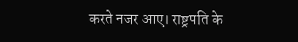करते नजर आए। राष्ट्रपति के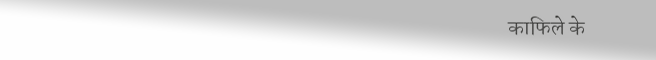काफिले के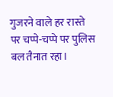गुजरने वाले हर रास्ते पर चप्पे-चप्पे पर पुलिस बल तैनात रहा।